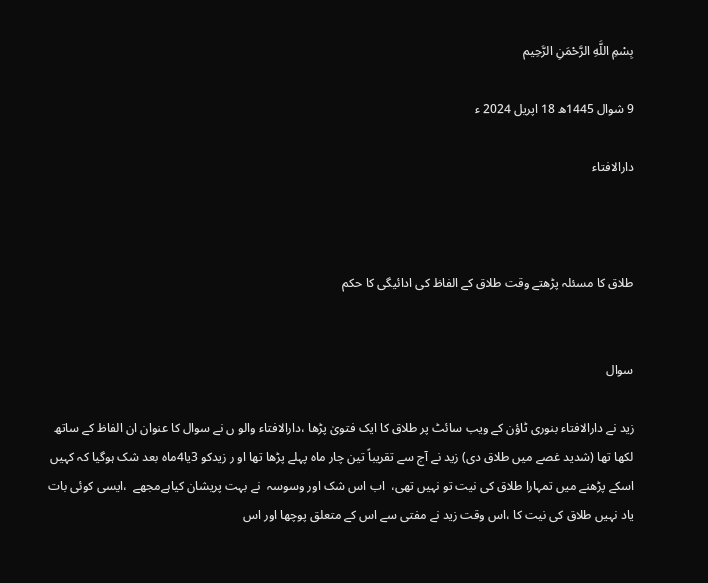بِسْمِ اللَّهِ الرَّحْمَنِ الرَّحِيم

9 شوال 1445ھ 18 اپریل 2024 ء

دارالافتاء



طلاق کا مسئلہ پڑھتے وقت طلاق کے الفاظ کی ادائیگی کا حکم


سوال

زید نے دارالافتاء بنوری ٹاؤن کے ویب سائٹ پر طلاق کا ایک فتویٰ پڑھا ،دارالافتاء والو ں نے سوال کا عنوان ان الفاظ کے ساتھ لکھا تھا (شدید غصے میں طلاق دی) زید نے آج سے تقریباً تین چار ماہ پہلے پڑھا تھا او ر زیدکو 3یا4ماہ بعد شک ہوگیا کہ کہیں اسکے پڑھنے میں تمہارا طلاق کی نیت تو نہیں تھی،  اب اس شک اور وسوسہ  نے بہت پریشان کیاہےمجھے  ،ایسی کوئی بات یاد نہیں طلاق کی نیت کا ،اس وقت زید نے مفتی سے اس کے متعلق پوچھا اور اس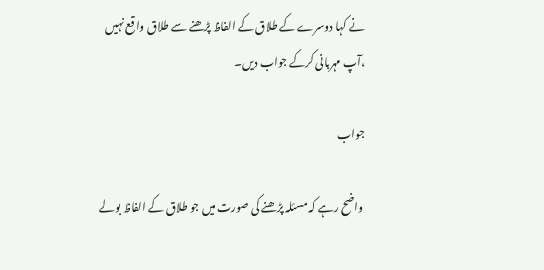نے کہا دوسرے کے طلاق کے الفاظ پڑھنے سے طلاق واقع نہیں ،آپ مہربانی کرکے جواب دیں۔

جواب

 واضح رہے کہ مسئلہ پڑھنے کی صورت میں جو طلاق کے الفاظ بولے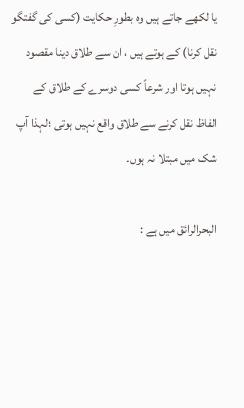یا لکھے جاتے ہیں وہ بطورِ حکایت (کسی کی گفتگو نقل کرنا) کے ہوتے ہیں ، ان سے طلاق دینا مقصود نہیں ہوتا اور شرعاً کسی دوسرے کے طلاق کے الفاظ نقل کرنے سے طلاق واقع نہیں ہوتی ؛لہذا آپ شک میں مبتلا نہ ہوں۔

البحرالرائق میں ہے :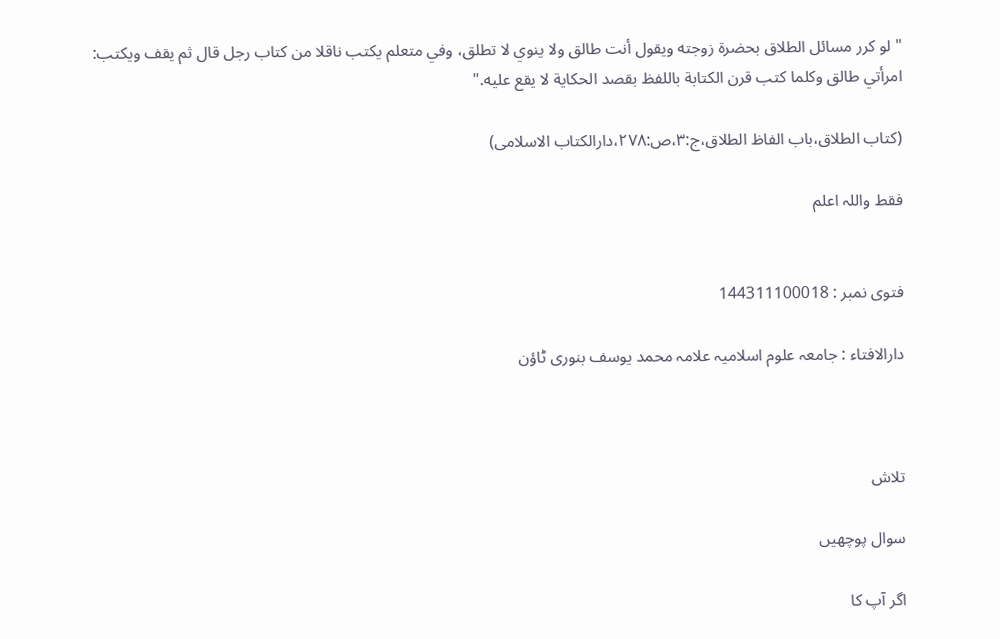"لو ‌كرر ‌مسائل ‌الطلاق بحضرة زوجته ويقول أنت طالق ولا ينوي لا تطلق، وفي متعلم يكتب ناقلا من كتاب رجل قال ثم يقف ويكتب: امرأتي طالق وكلما كتب قرن الكتابة باللفظ بقصد الحكاية لا يقع عليه."

(کتاب الطلاق،باب الفاظ الطلاق،ج:۳،ص:۲۷۸،دارالکتاب الاسلامی)

فقط واللہ اعلم


فتوی نمبر : 144311100018

دارالافتاء : جامعہ علوم اسلامیہ علامہ محمد یوسف بنوری ٹاؤن



تلاش

سوال پوچھیں

اگر آپ کا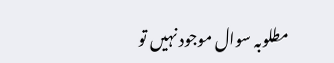مطلوبہ سوال موجود نہیں تو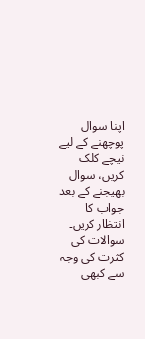اپنا سوال پوچھنے کے لیے نیچے کلک کریں، سوال بھیجنے کے بعد جواب کا انتظار کریں۔ سوالات کی کثرت کی وجہ سے کبھی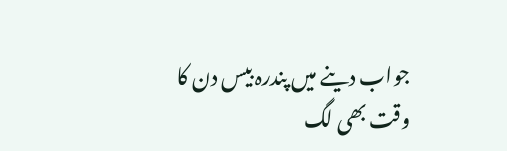جواب دینے میں پندرہ بیس دن کا وقت بھی لگ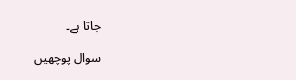جاتا ہے۔

سوال پوچھیں